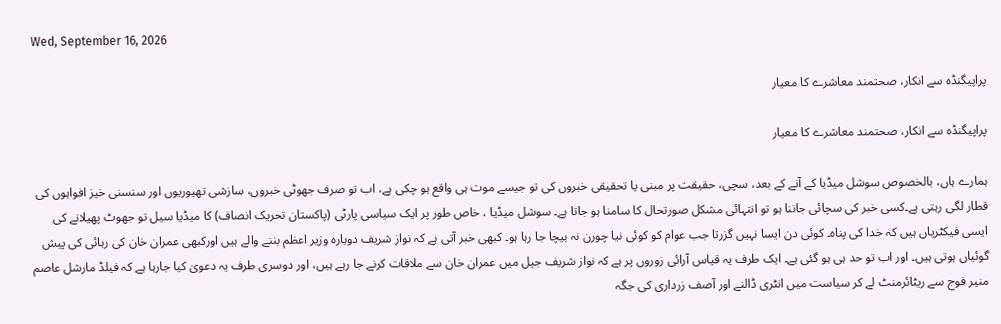Wed, September 16, 2026

پراپیگنڈہ سے انکار، صحتمند معاشرے کا معیار

پراپیگنڈہ سے انکار، صحتمند معاشرے کا معیار

ہمارے ہاں، بالخصوص سوشل میڈیا کے آنے کے بعد، سچی، حقیقت پر مبنی یا تحقیقی خبروں کی تو جیسے موت ہی واقع ہو چکی ہے، اب تو صرف جھوٹی خبروں، سازشی تھیوریوں اور سنسنی خیز افواہوں کی قطار لگی رہتی ہے۔کسی خبر کی سچائی جاننا ہو تو انتہائی مشکل صورتحال کا سامنا ہو جاتا ہے۔ سوشل میڈیا ، خاص طور پر ایک سیاسی پارٹی (پاکستان تحریک انصاف) کا میڈیا سیل تو جھوٹ پھیلانے کی ایسی فیکٹریاں ہیں کہ خدا کی پناہ۔ کوئی دن ایسا نہیں گزرتا جب عوام کو کوئی نیا چورن نہ بیچا جا رہا ہو۔ کبھی خبر آتی ہے کہ نواز شریف دوبارہ وزیر اعظم بننے والے ہیں اورکبھی عمران خان کی رہائی کی پیش گوئیاں ہوتی ہیں۔ اور اب تو حد ہی ہو گئی ہے۔ ایک طرف یہ قیاس آرائی زوروں پر ہے کہ نواز شریف جیل میں عمران خان سے ملاقات کرنے جا رہے ہیں، اور دوسری طرف یہ دعویٰ کیا جارہا ہے کہ فیلڈ مارشل عاصم منیر فوج سے ریٹائرمنٹ لے کر سیاست میں انٹری ڈالنے اور آصف زرداری کی جگہ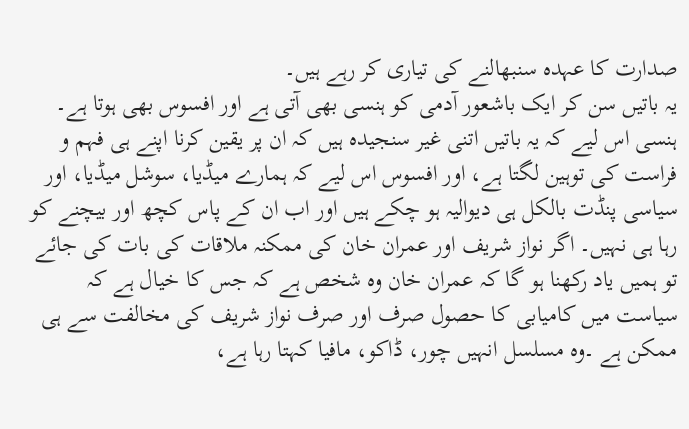صدارت کا عہدہ سنبھالنے کی تیاری کر رہے ہیں۔
یہ باتیں سن کر ایک باشعور آدمی کو ہنسی بھی آتی ہے اور افسوس بھی ہوتا ہے۔ ہنسی اس لیے کہ یہ باتیں اتنی غیر سنجیدہ ہیں کہ ان پر یقین کرنا اپنے ہی فہم و فراست کی توہین لگتا ہے، اور افسوس اس لیے کہ ہمارے میڈیا، سوشل میڈیا، اور سیاسی پنڈت بالکل ہی دیوالیہ ہو چکے ہیں اور اب ان کے پاس کچھ اور بیچنے کو رہا ہی نہیں۔ اگر نواز شریف اور عمران خان کی ممکنہ ملاقات کی بات کی جائے تو ہمیں یاد رکھنا ہو گا کہ عمران خان وہ شخص ہے کہ جس کا خیال ہے کہ سیاست میں کامیابی کا حصول صرف اور صرف نواز شریف کی مخالفت سے ہی ممکن ہے ۔وہ مسلسل انہیں چور، ڈاکو، مافیا کہتا رہا ہے،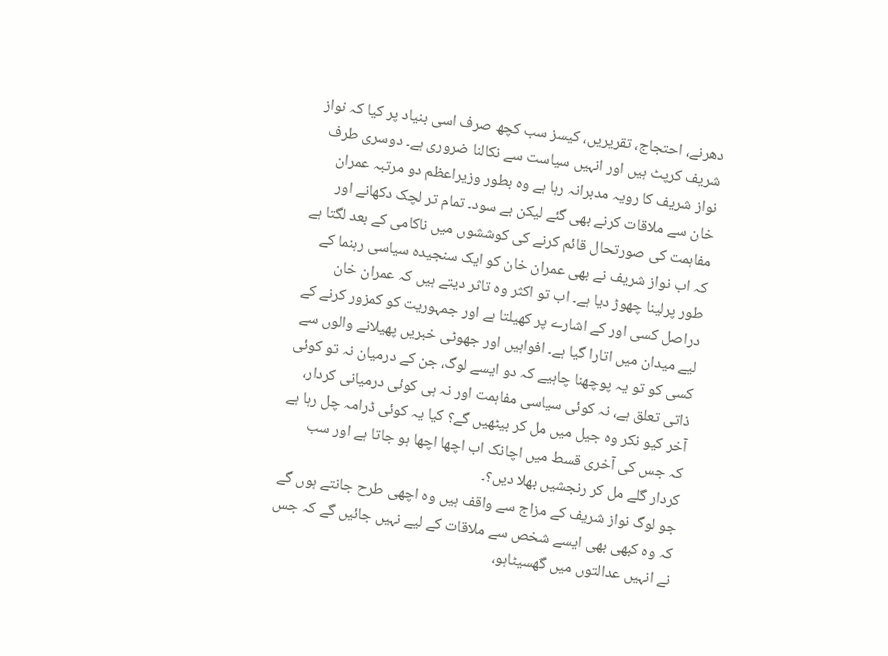دھرنے، احتجاج، تقریریں، کیسز سب کچھ صرف اسی بنیاد پر کیا کہ نواز شریف کرپٹ ہیں اور انہیں سیاست سے نکالنا ضروری ہے۔ دوسری طرف نواز شریف کا رویہ مدبرانہ رہا ہے وہ بطور وزیراعظم دو مرتبہ عمران خان سے ملاقات کرنے بھی گئے لیکن بے سود۔ تمام تر لچک دکھانے اور مفاہمت کی صورتحال قائم کرنے کی کوششوں میں ناکامی کے بعد لگتا ہے کہ اب نواز شریف نے بھی عمران خان کو ایک سنجیدہ سیاسی رہنما کے طور پرلینا چھوڑ دیا ہے۔ اب تو اکثر وہ تاثر دیتے ہیں کہ عمران خان دراصل کسی اور کے اشارے پر کھیلتا ہے اور جمہوریت کو کمزور کرنے کے لیے میدان میں اتارا گیا ہے۔ افواہیں اور جھوٹی خبریں پھیلانے والوں سے کسی کو تو یہ پوچھنا چاہیے کہ دو ایسے لوگ، جن کے درمیان نہ تو کوئی ذاتی تعلق ہے، نہ کوئی سیاسی مفاہمت اور نہ ہی کوئی درمیانی کردار، آخر کیو نکر وہ جیل میں مل کر بیٹھیں گے؟ کیا یہ کوئی ڈرامہ چل رہا ہے کہ جس کی آخری قسط میں اچانک اب اچھا اچھا ہو جاتا ہے اور سب کردار گلے مل کر رنجشیں بھلا دیں؟۔
جو لوگ نواز شریف کے مزاج سے واقف ہیں وہ اچھی طرح جانتے ہوں گے کہ وہ کبھی بھی ایسے شخص سے ملاقات کے لیے نہیں جائیں گے کہ جس نے انہیں عدالتوں میں گھسیٹاہو،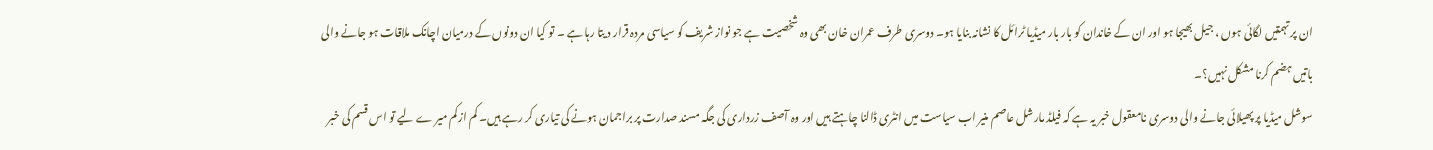ان پر تہمتیں لگائی ہوں ، جیل بھیجا ہو اور ان کے خاندان کو بار بار میڈیا ٹرائل کا نشانہ بنایا ہو۔ دوسری طرف عمران خان بھی وہ شخصیت ہے جو نواز شریف کو سیاسی مردہ قرار د یتا رہا ہے ۔ تو کیا ان دونوں کے درمیان اچانک ملاقات ہو جانے والی باتیں ہضم کرنا مشکل نہیں؟۔
سوشل میڈیا پر پھیلائی جانے والی دوسری نامعقول خبر یہ ہے کہ فیلڈ مارشل عاصم منیر اب سیاست میں انٹری ڈالنا چاہتے ہیں اور وہ آصف زرداری کی جگہ مسند صدارت پر براجمان ہونے کی تیاری کر رہے ہیں۔ کم از کم میر ے لیے تو اس قسم کی خبر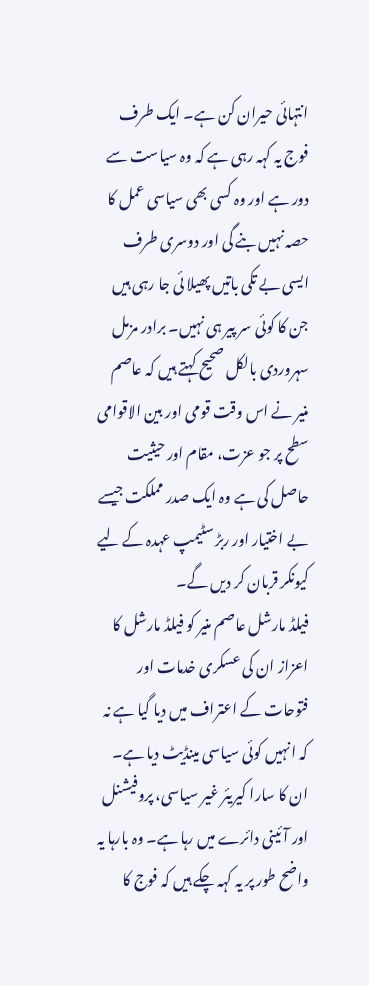انتہائی حیران کن ہے۔ ایک طرف فوج یہ کہہ رہی ہے کہ وہ سیاست سے دور ہے اور وہ کسی بھی سیاسی عمل کا حصہ نہیں بنے گی اور دوسری طرف ایسی بے تکی باتیں پھیلا ئی جا رہی ہیں جن کا کوئی سر پیر ہی نہیں۔ برادر مزمل سہروردی بالکل صحیح کہتے ہیں کہ عاصم منیر نے اس وقت قومی اور بین الاقوامی سطح پر جو عزت، مقام اور حیثیت حاصل کی ہے وہ ایک صدر مملکت جیسے بے اختیار اور ربڑ سٹیمپ عہدہ کے لیے کیونکر قربان کر دیں گے۔
فیلڈ مارشل عاصم منیر کو فیلڈ مارشل کا اعزاز ان کی عسکری خدمات اور فتوحات کے اعتراف میں دیا گیا ہے نہ کہ انہیں کوئی سیاسی مینڈیٹ دیا ہے۔ ان کا سارا کیریئر غیر سیاسی، پروفیشنل اور آئینی دائرے میں رہا ہے۔ وہ بارہا یہ واضح طور پر یہ کہہ چکے ہیں کہ فوج کا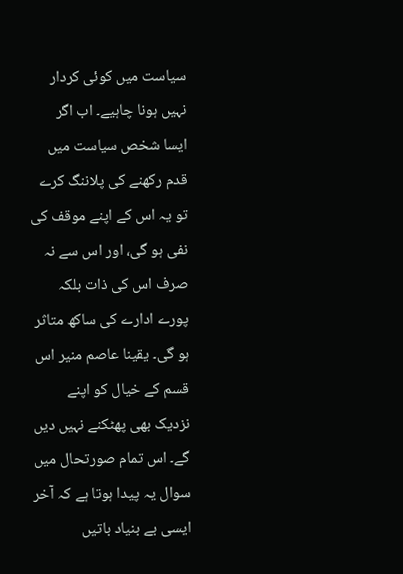سیاست میں کوئی کردار نہیں ہونا چاہیے۔ اب اگر ایسا شخص سیاست میں قدم رکھنے کی پلاننگ کرے تو یہ اس کے اپنے موقف کی نفی ہو گی، اور اس سے نہ صرف اس کی ذات بلکہ پورے ادارے کی ساکھ متاثر ہو گی۔ یقینا عاصم منیر اس قسم کے خیال کو اپنے نزدیک بھی پھٹکنے نہیں دیں گے۔ اس تمام صورتحال میں سوال یہ پیدا ہوتا ہے کہ آخر ایسی بے بنیاد باتیں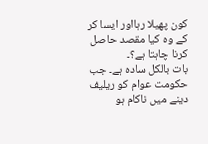کون پھیلا رہااور ایسا کر کے وہ کیا مقصد حاصل کرنا چاہتا ہے؟۔
بات بالکل سادہ ہے۔ جب حکومت عوام کو ریلیف دینے میں ناکام ہو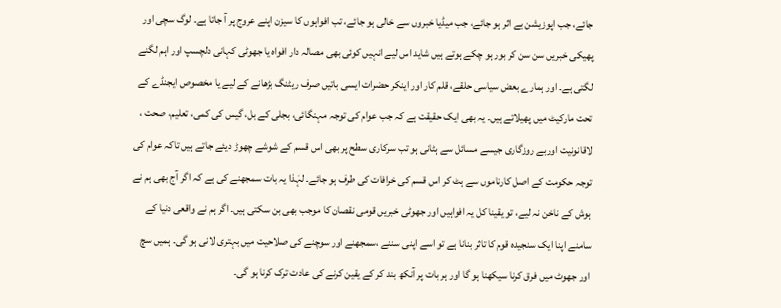جائے، جب اپوزیشن بے اثر ہو جائے، جب میڈیا خبروں سے خالی ہو جائے، تب افواہوں کا سیزن اپنے عروج پر آ جاتا ہے۔ لوگ سچی اور پھیکی خبریں سن سن کر بور ہو چکے ہوتے ہیں شاید اس لیے انہیں کوئی بھی مصالہ دار افواہ یا جھوٹی کہانی دلچسپ اور اہم لگنے لگتی ہے۔ اور ہمارے بعض سیاسی حلقے، قلم کار اور اینکر حضرات ایسی باتیں صرف ریٹنگ بڑھانے کے لیے یا مخصوص ایجنڈے کے تحت مارکیٹ میں پھیلاتے ہیں۔ یہ بھی ایک حقیقت ہے کہ جب عوام کی توجہ مہنگائی، بجلی کے بل، گیس کی کمی، تعلیم، صحت ، لاقانونیت اوربے روزگاری جیسے مسائل سے ہٹانی ہو تب سرکاری سطح پر بھی اس قسم کے شوشے چھوڑ دیئے جاتے ہیں تاکہ عوام کی توجہ حکومت کے اصل کارناموں سے ہٹ کر اس قسم کی خرافات کی طرف ہو جائے۔ لہٰذا یہ بات سمجھنے کی ہے کہ اگر آج بھی ہم نے ہوش کے ناخن نہ لیے، تو یقینا کل یہ افواہیں اور جھوٹی خبریں قومی نقصان کا موجب بھی بن سکتی ہیں۔ اگر ہم نے واقعی دنیا کے سامنے اپنا ایک سنجیدہ قوم کا تاثر بنانا ہے تو اسے اپنی سننے ،سمجھنے اور سوچنے کی صلاحیت میں بہتری لانی ہو گی۔ ہمیں سچ اور جھوٹ میں فرق کرنا سیکھنا ہو گا اور ہر بات پر آنکھ بند کر کے یقین کرنے کی عادت ترک کرنا ہو گی۔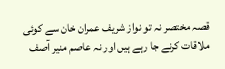قصہ مختصر نہ تو نواز شریف عمران خان سے کوئی ملاقات کرنے جا رہے ہیں اور نہ عاصم منیر آصف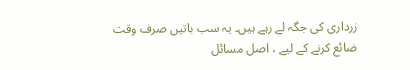زرداری کی جگہ لے رہے ہیں۔ یہ سب باتیں صرف وقت ضائع کرنے کے لیے ، اصل مسائل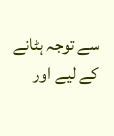سے توجہ ہٹانے کے لیے اور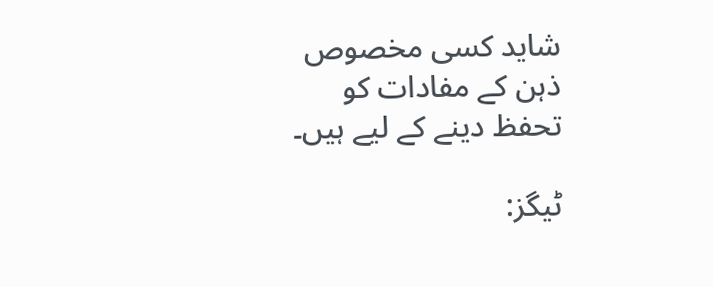شاید کسی مخصوص ذہن کے مفادات کو تحفظ دینے کے لیے ہیں۔

ٹیگز: